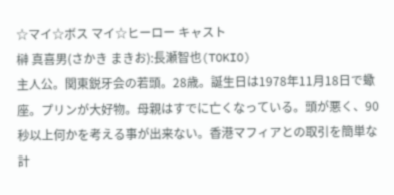☆マイ☆ボス マイ☆ヒーロー キャスト
榊 真喜男(さかき まきお):長瀬智也(TOKIO)
主人公。関東鋭牙会の若頭。28歳。誕生日は1978年11月18日で蠍座。プリンが大好物。母親はすでに亡くなっている。頭が悪く、90秒以上何かを考える事が出来ない。香港マフィアとの取引を簡単な計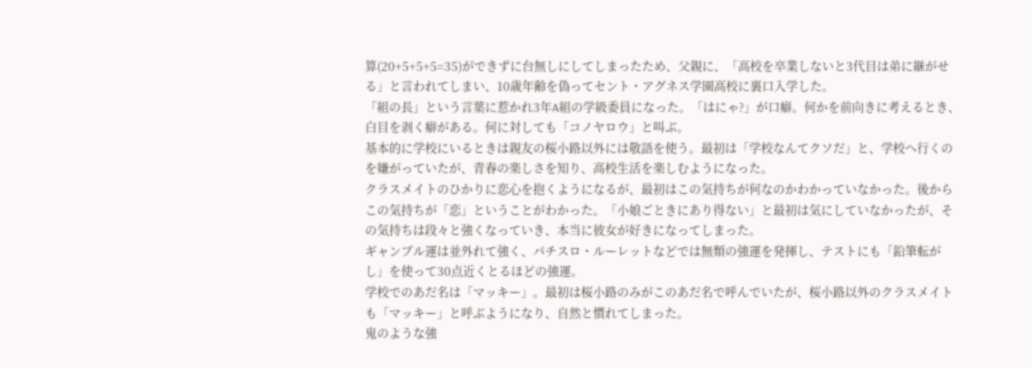算(20+5+5+5=35)ができずに台無しにしてしまったため、父親に、「高校を卒業しないと3代目は弟に継がせる」と言われてしまい、10歳年齢を偽ってセント・アグネス学園高校に裏口入学した。
「組の長」という言葉に惹かれ3年A組の学級委員になった。「はにゃ?」が口癖。何かを前向きに考えるとき、白目を剥く癖がある。何に対しても「コノヤロウ」と叫ぶ。
基本的に学校にいるときは親友の桜小路以外には敬語を使う。最初は「学校なんてクソだ」と、学校へ行くのを嫌がっていたが、青春の楽しさを知り、高校生活を楽しむようになった。
クラスメイトのひかりに恋心を抱くようになるが、最初はこの気持ちが何なのかわかっていなかった。後からこの気持ちが「恋」ということがわかった。「小娘ごときにあり得ない」と最初は気にしていなかったが、その気持ちは段々と強くなっていき、本当に彼女が好きになってしまった。
ギャンブル運は並外れて強く、パチスロ・ルーレットなどでは無類の強運を発揮し、テストにも「鉛筆転がし」を使って30点近くとるほどの強運。
学校でのあだ名は「マッキー」。最初は桜小路のみがこのあだ名で呼んでいたが、桜小路以外のクラスメイトも「マッキー」と呼ぶようになり、自然と慣れてしまった。
鬼のような強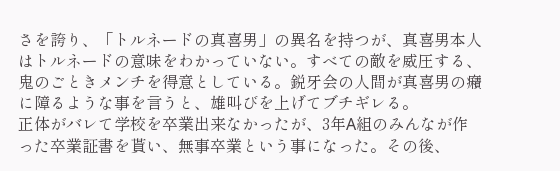さを誇り、「トルネードの真喜男」の異名を持つが、真喜男本人はトルネードの意味をわかっていない。すべての敵を威圧する、鬼のごときメンチを得意としている。鋭牙会の人間が真喜男の癪に障るような事を言うと、雄叫びを上げてブチギレる。
正体がバレて学校を卒業出来なかったが、3年A組のみんなが作った卒業証書を貰い、無事卒業という事になった。その後、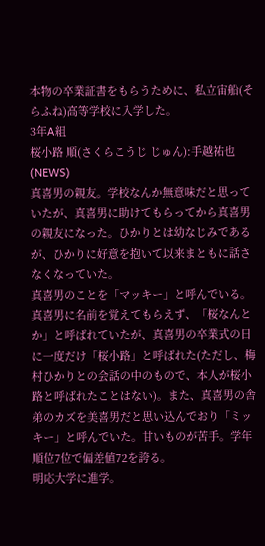本物の卒業証書をもらうために、私立宙船(そらふね)高等学校に入学した。
3年A組
桜小路 順(さくらこうじ じゅん):手越祐也(NEWS)
真喜男の親友。学校なんか無意味だと思っていたが、真喜男に助けてもらってから真喜男の親友になった。ひかりとは幼なじみであるが、ひかりに好意を抱いて以来まともに話さなくなっていた。
真喜男のことを「マッキー」と呼んでいる。真喜男に名前を覚えてもらえず、「桜なんとか」と呼ばれていたが、真喜男の卒業式の日に一度だけ「桜小路」と呼ばれた(ただし、梅村ひかりとの会話の中のもので、本人が桜小路と呼ばれたことはない)。また、真喜男の舎弟のカズを美喜男だと思い込んでおり「ミッキー」と呼んでいた。甘いものが苦手。学年順位7位で偏差値72を誇る。
明応大学に進学。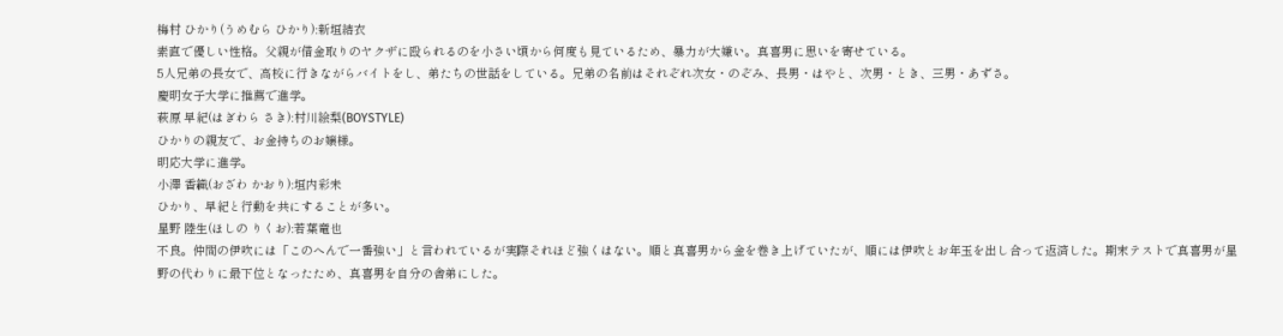梅村 ひかり(うめむら ひかり):新垣結衣
素直で優しい性格。父親が借金取りのヤクザに殴られるのを小さい頃から何度も見ているため、暴力が大嫌い。真喜男に思いを寄せている。
5人兄弟の長女で、高校に行きながらバイトをし、弟たちの世話をしている。兄弟の名前はそれぞれ次女・のぞみ、長男・はやと、次男・とき、三男・あずさ。
慶明女子大学に推薦で進学。
萩原 早紀(はぎわら さき):村川絵梨(BOYSTYLE)
ひかりの親友で、お金持ちのお嬢様。
明応大学に進学。
小澤 香織(おざわ かおり):垣内彩未
ひかり、早紀と行動を共にすることが多い。
星野 陸生(ほしの りくお):若葉竜也
不良。仲間の伊吹には「このへんで一番強い」と言われているが実際それほど強くはない。順と真喜男から金を巻き上げていたが、順には伊吹とお年玉を出し合って返済した。期末テストで真喜男が星野の代わりに最下位となったため、真喜男を自分の舎弟にした。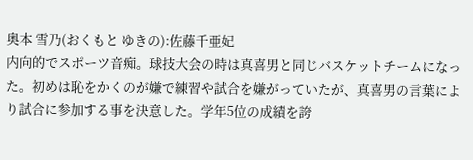奥本 雪乃(おくもと ゆきの):佐藤千亜妃
内向的でスポーツ音痴。球技大会の時は真喜男と同じバスケットチームになった。初めは恥をかくのが嫌で練習や試合を嫌がっていたが、真喜男の言葉により試合に参加する事を決意した。学年5位の成績を誇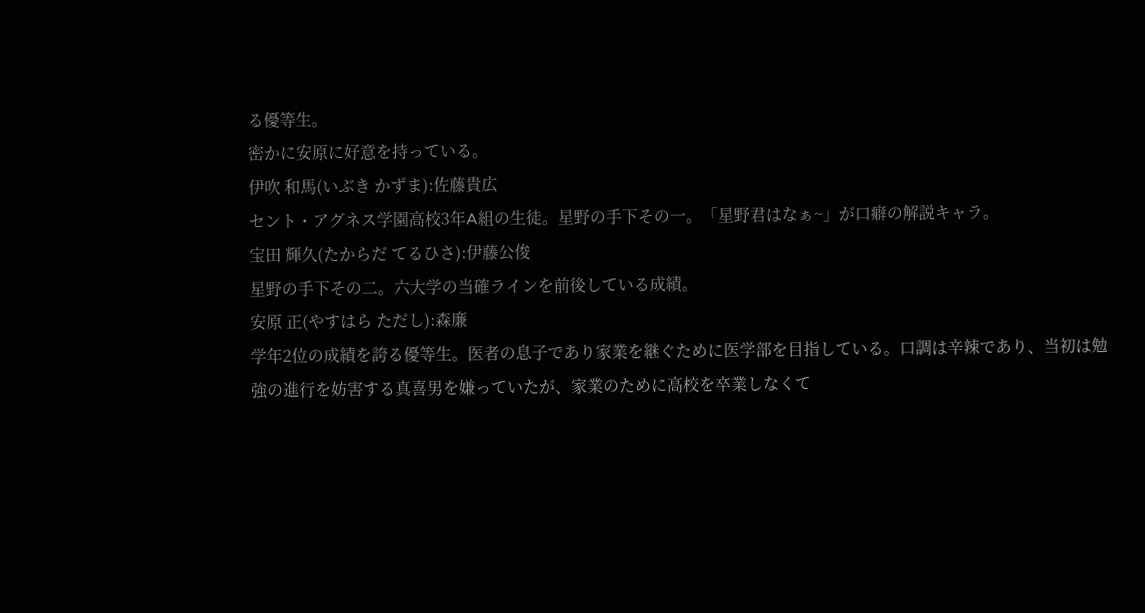る優等生。
密かに安原に好意を持っている。
伊吹 和馬(いぶき かずま):佐藤貴広
セント・アグネス学園高校3年A組の生徒。星野の手下その一。「星野君はなぁ~」が口癖の解説キャラ。
宝田 輝久(たからだ てるひさ):伊藤公俊
星野の手下その二。六大学の当確ラインを前後している成績。
安原 正(やすはら ただし):森廉
学年2位の成績を誇る優等生。医者の息子であり家業を継ぐために医学部を目指している。口調は辛辣であり、当初は勉強の進行を妨害する真喜男を嫌っていたが、家業のために高校を卒業しなくて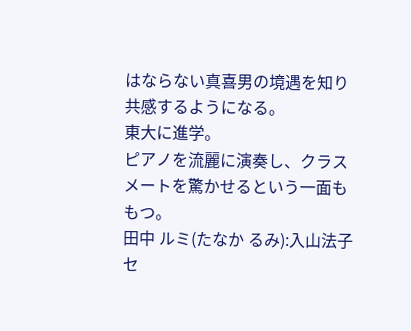はならない真喜男の境遇を知り共感するようになる。
東大に進学。
ピアノを流麗に演奏し、クラスメートを驚かせるという一面ももつ。
田中 ルミ(たなか るみ):入山法子
セ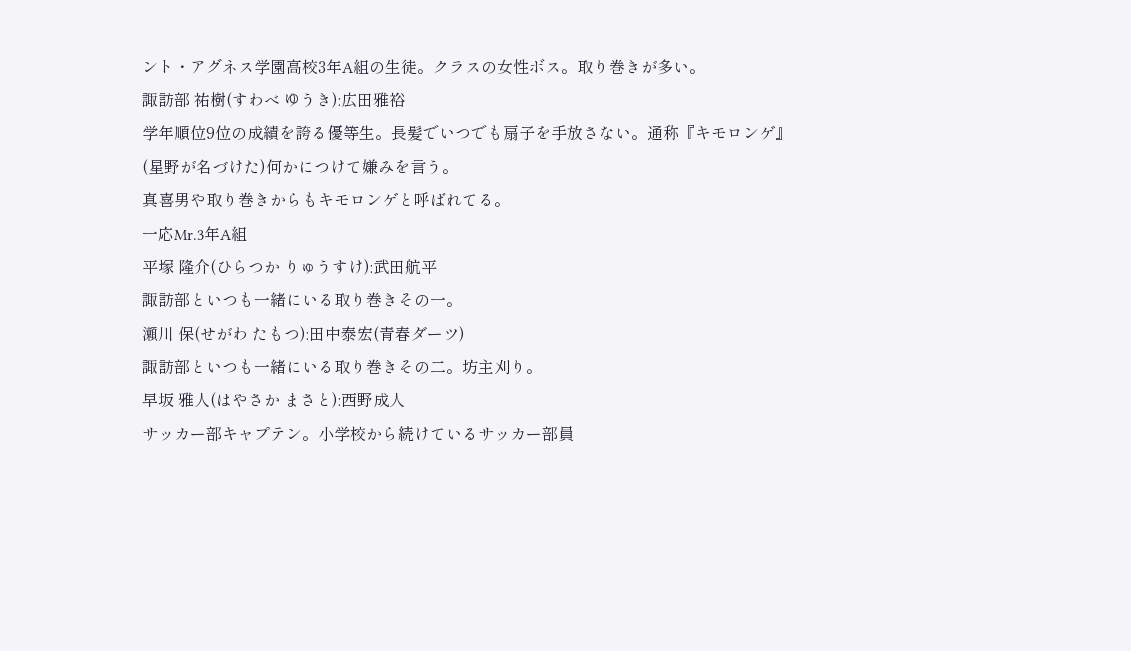ント・アグネス学園高校3年A組の生徒。クラスの女性ボス。取り巻きが多い。
諏訪部 祐樹(すわべ ゆうき):広田雅裕
学年順位9位の成績を誇る優等生。長髪でいつでも扇子を手放さない。通称『キモロンゲ』(星野が名づけた)何かにつけて嫌みを言う。
真喜男や取り巻きからもキモロンゲと呼ばれてる。
一応Mr.3年A組
平塚 隆介(ひらつか りゅうすけ):武田航平
諏訪部といつも一緒にいる取り巻きその一。
瀬川 保(せがわ たもつ):田中泰宏(青春ダーツ)
諏訪部といつも一緒にいる取り巻きその二。坊主刈り。
早坂 雅人(はやさか まさと):西野成人
サッカー部キャプテン。小学校から続けているサッカー部員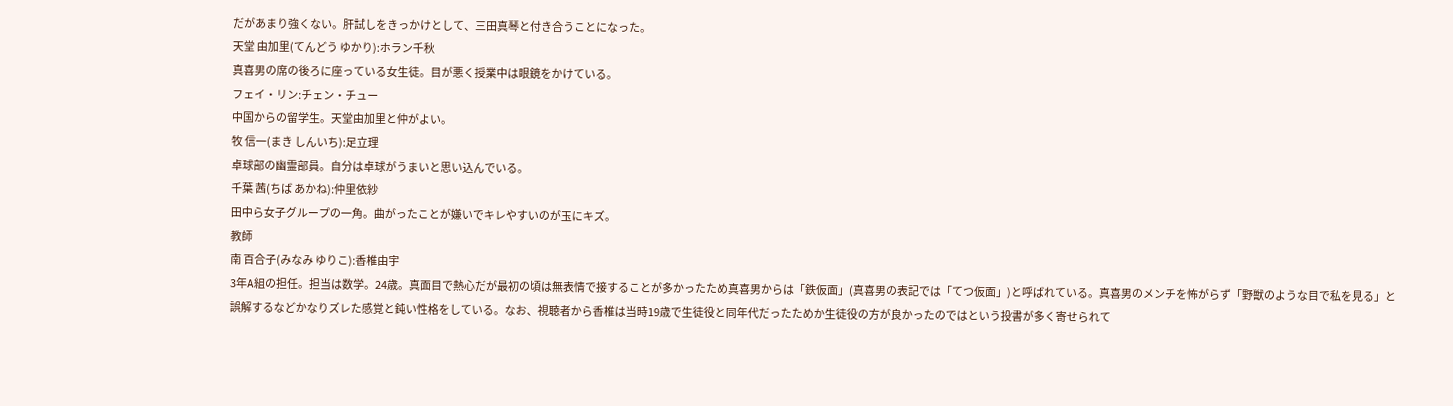だがあまり強くない。肝試しをきっかけとして、三田真琴と付き合うことになった。
天堂 由加里(てんどう ゆかり):ホラン千秋
真喜男の席の後ろに座っている女生徒。目が悪く授業中は眼鏡をかけている。
フェイ・リン:チェン・チュー
中国からの留学生。天堂由加里と仲がよい。
牧 信一(まき しんいち):足立理
卓球部の幽霊部員。自分は卓球がうまいと思い込んでいる。
千葉 茜(ちば あかね):仲里依紗
田中ら女子グループの一角。曲がったことが嫌いでキレやすいのが玉にキズ。
教師
南 百合子(みなみ ゆりこ):香椎由宇
3年A組の担任。担当は数学。24歳。真面目で熱心だが最初の頃は無表情で接することが多かったため真喜男からは「鉄仮面」(真喜男の表記では「てつ仮面」)と呼ばれている。真喜男のメンチを怖がらず「野獣のような目で私を見る」と誤解するなどかなりズレた感覚と鈍い性格をしている。なお、視聴者から香椎は当時19歳で生徒役と同年代だったためか生徒役の方が良かったのではという投書が多く寄せられて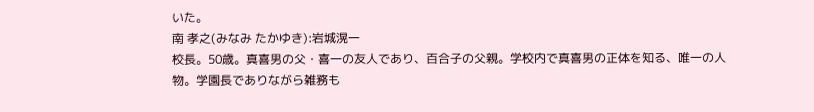いた。
南 孝之(みなみ たかゆき):岩城滉一
校長。50歳。真喜男の父・喜一の友人であり、百合子の父親。学校内で真喜男の正体を知る、唯一の人物。学園長でありながら雑務も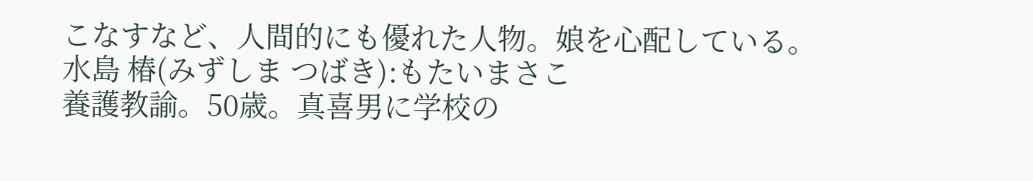こなすなど、人間的にも優れた人物。娘を心配している。
水島 椿(みずしま つばき):もたいまさこ
養護教諭。50歳。真喜男に学校の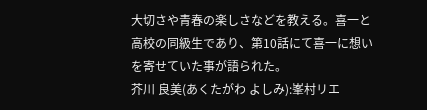大切さや青春の楽しさなどを教える。喜一と高校の同級生であり、第10話にて喜一に想いを寄せていた事が語られた。
芥川 良美(あくたがわ よしみ):峯村リエ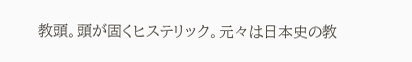教頭。頭が固くヒステリック。元々は日本史の教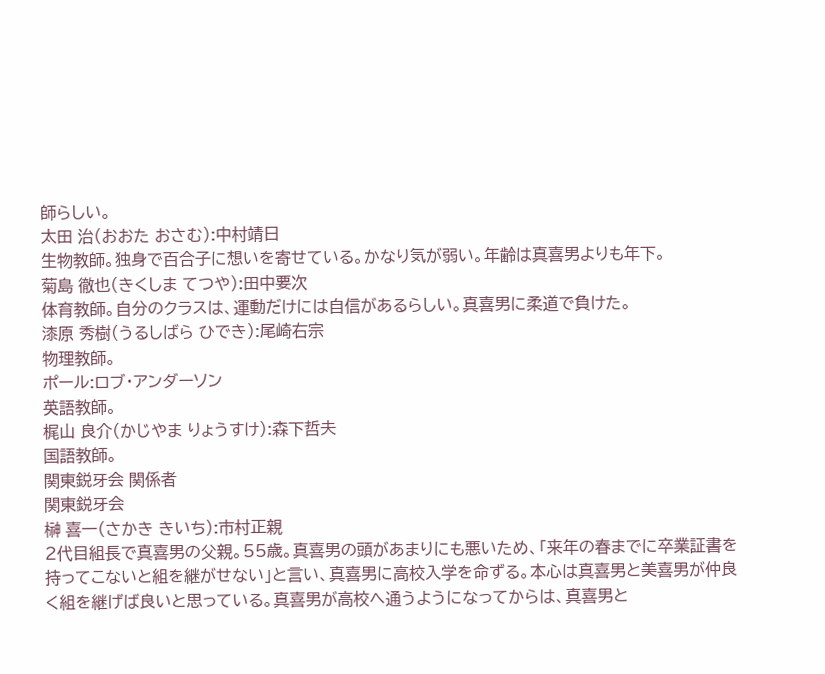師らしい。
太田 治(おおた おさむ):中村靖日
生物教師。独身で百合子に想いを寄せている。かなり気が弱い。年齢は真喜男よりも年下。
菊島 徹也(きくしま てつや):田中要次
体育教師。自分のクラスは、運動だけには自信があるらしい。真喜男に柔道で負けた。
漆原 秀樹(うるしばら ひでき):尾崎右宗
物理教師。
ポール:ロブ・アンダーソン
英語教師。
梶山 良介(かじやま りょうすけ):森下哲夫
国語教師。
関東鋭牙会 関係者
関東鋭牙会
榊 喜一(さかき きいち):市村正親
2代目組長で真喜男の父親。55歳。真喜男の頭があまりにも悪いため、「来年の春までに卒業証書を持ってこないと組を継がせない」と言い、真喜男に高校入学を命ずる。本心は真喜男と美喜男が仲良く組を継げば良いと思っている。真喜男が高校へ通うようになってからは、真喜男と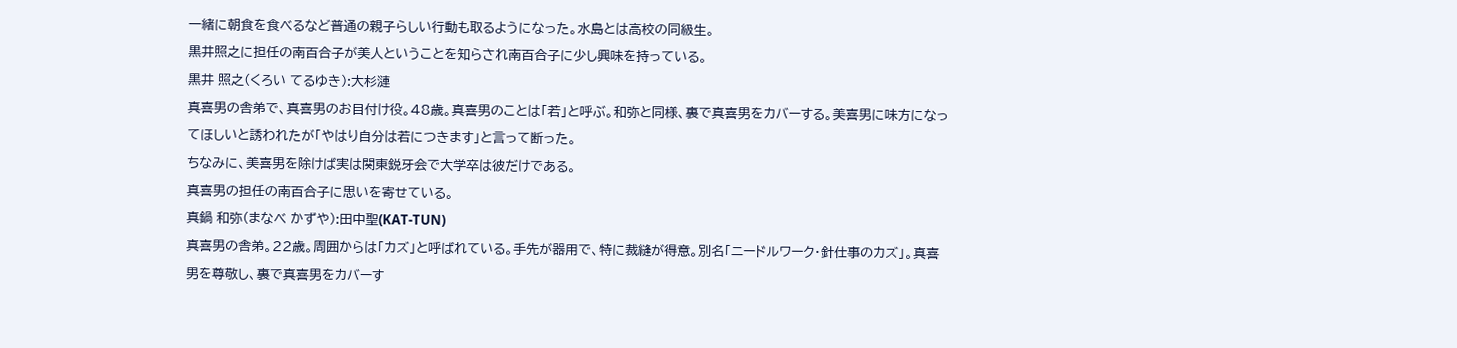一緒に朝食を食べるなど普通の親子らしい行動も取るようになった。水島とは高校の同級生。
黒井照之に担任の南百合子が美人ということを知らされ南百合子に少し興味を持っている。
黒井 照之(くろい てるゆき):大杉漣
真喜男の舎弟で、真喜男のお目付け役。48歳。真喜男のことは「若」と呼ぶ。和弥と同様、裏で真喜男をカバーする。美喜男に味方になってほしいと誘われたが「やはり自分は若につきます」と言って断った。
ちなみに、美喜男を除けば実は関東鋭牙会で大学卒は彼だけである。
真喜男の担任の南百合子に思いを寄せている。
真鍋 和弥(まなべ かずや):田中聖(KAT-TUN)
真喜男の舎弟。22歳。周囲からは「カズ」と呼ばれている。手先が器用で、特に裁縫が得意。別名「ニードルワーク・針仕事のカズ」。真喜男を尊敬し、裏で真喜男をカバーす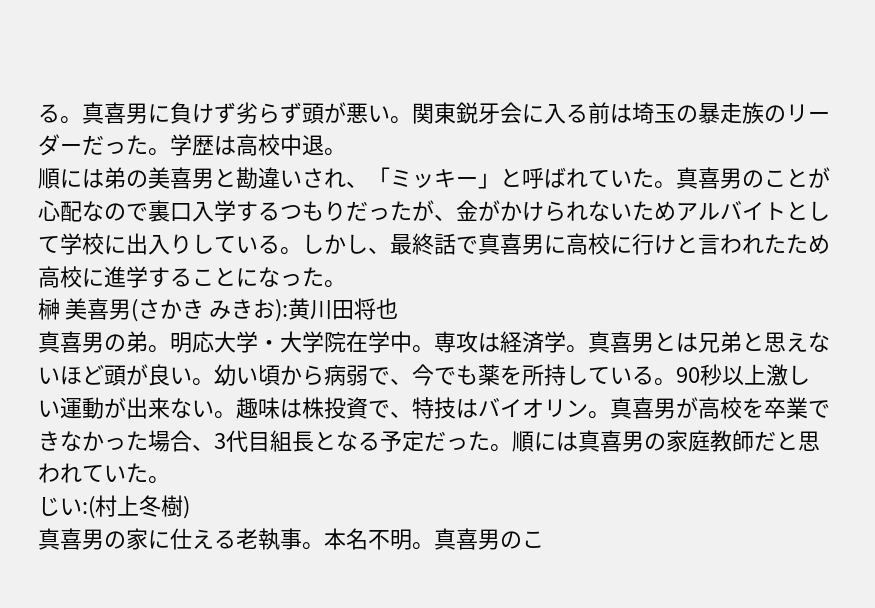る。真喜男に負けず劣らず頭が悪い。関東鋭牙会に入る前は埼玉の暴走族のリーダーだった。学歴は高校中退。
順には弟の美喜男と勘違いされ、「ミッキー」と呼ばれていた。真喜男のことが心配なので裏口入学するつもりだったが、金がかけられないためアルバイトとして学校に出入りしている。しかし、最終話で真喜男に高校に行けと言われたため高校に進学することになった。
榊 美喜男(さかき みきお):黄川田将也
真喜男の弟。明応大学・大学院在学中。専攻は経済学。真喜男とは兄弟と思えないほど頭が良い。幼い頃から病弱で、今でも薬を所持している。90秒以上激しい運動が出来ない。趣味は株投資で、特技はバイオリン。真喜男が高校を卒業できなかった場合、3代目組長となる予定だった。順には真喜男の家庭教師だと思われていた。
じい:(村上冬樹)
真喜男の家に仕える老執事。本名不明。真喜男のこ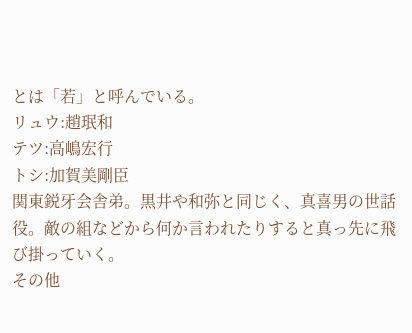とは「若」と呼んでいる。
リュウ:趙珉和
テツ:高嶋宏行
トシ:加賀美剛臣
関東鋭牙会舎弟。黒井や和弥と同じく、真喜男の世話役。敵の組などから何か言われたりすると真っ先に飛び掛っていく。
その他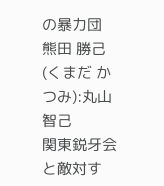の暴力団
熊田 勝己(くまだ かつみ):丸山智己
関東鋭牙会と敵対す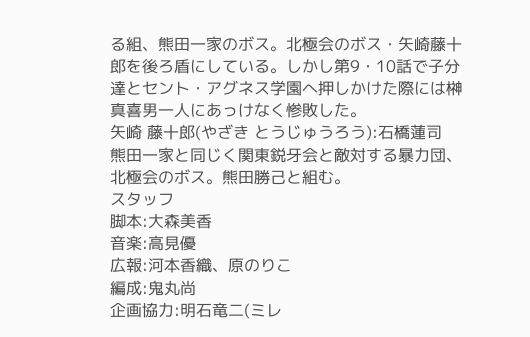る組、熊田一家のボス。北極会のボス・矢崎藤十郎を後ろ盾にしている。しかし第9・10話で子分達とセント・アグネス学園へ押しかけた際には榊 真喜男一人にあっけなく惨敗した。
矢崎 藤十郎(やざき とうじゅうろう):石橋蓮司
熊田一家と同じく関東鋭牙会と敵対する暴力団、北極会のボス。熊田勝己と組む。
スタッフ
脚本:大森美香
音楽:高見優
広報:河本香織、原のりこ
編成:鬼丸尚
企画協力:明石竜二(ミレ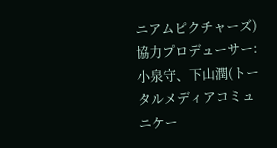ニアムピクチャーズ)
協力プロデューサー:小泉守、下山潤(トータルメディアコミュニケー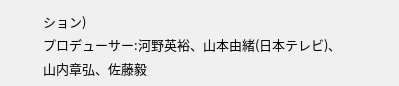ション)
プロデューサー:河野英裕、山本由緒(日本テレビ)、山内章弘、佐藤毅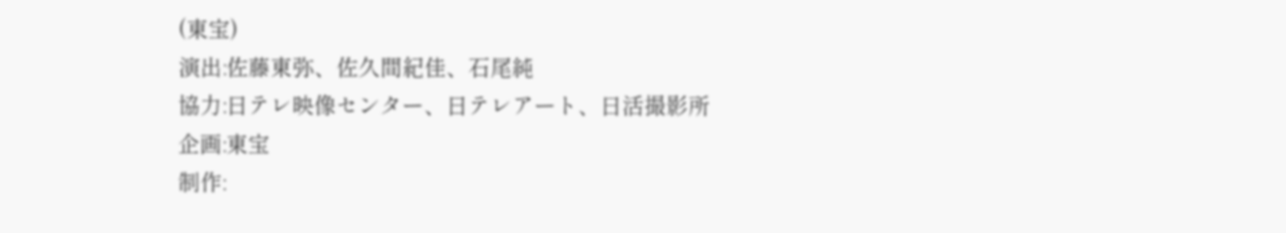(東宝)
演出:佐藤東弥、佐久間紀佳、石尾純
協力:日テレ映像センター、日テレアート、日活撮影所
企画:東宝
制作: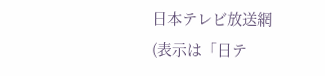日本テレビ放送網(表示は「日テ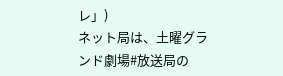レ」)
ネット局は、土曜グランド劇場#放送局の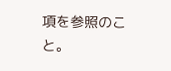項を参照のこと。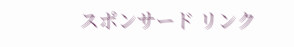スポンサード リンク